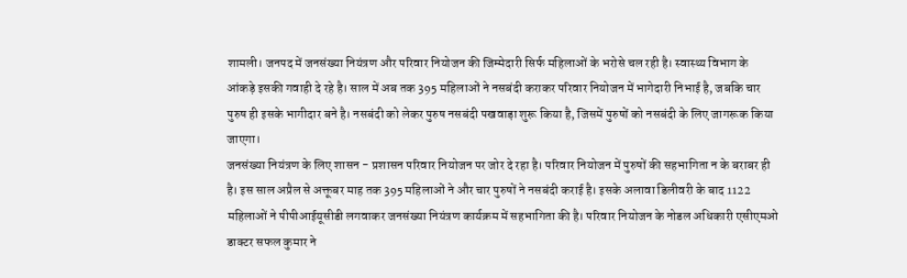शामली। जनपद में जनसंख्या नियंत्रण और परिवार नियोजन की जिम्मेदारी सिर्फ महिलाओं के भरोसे चल रही है। स्वास्थ्य विभाग के आंकड़े इसकी गवाही दे रहे है। साल में अब तक 395 महिलाओं ने नसबंदी कराकर परिवार नियोजन में भागेदारी निभाई है, जबकि चार पुरुष ही इसके भागीदार बने है। नसबंदी को लेकर पुरुष नसबंदी पखवाड़ा शुरू किया है, जिसमें पुरुषों को नसबंदी के लिए जागरूक किया जाएगा।
जनसंख्या नियंत्रण के लिए शासन - प्रशासन परिवार नियोजन पर जोर दे रहा है। परिवार नियोजन में पुरुषों की सहभागिता न के बराबर ही है। इस साल अप्रैल से अक्तूबर माह तक 395 महिलाओं ने और चार पुरुषों ने नसबंदी कराई है। इसके अलावा डिलीवरी के बाद 1122 महिलाओं ने पीपीआईयूसीडी लगवाकर जनसंख्या नियंत्रण कार्यक्रम में सहभागिता की है। परिवार नियोजन के नोडल अधिकारी एसीएमओ डाक्टर सफल कुमार ने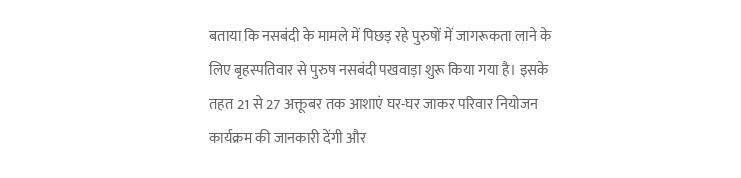बताया कि नसबंदी के मामले में पिछड़ रहे पुरुषों में जागरूकता लाने के लिए बृहस्पतिवार से पुरुष नसबंदी पखवाड़ा शुरू किया गया है। इसके तहत 21 से 27 अक्तूबर तक आशाएं घर-घर जाकर परिवार नियोजन कार्यक्रम की जानकारी देंगी और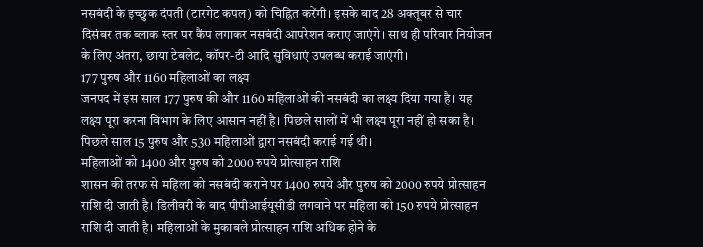नसबंदी के इच्छुक दंपती (टारगेट कपल) को चिह्नित करेंगी। इसके बाद 28 अक्तूबर से चार दिसंबर तक ब्लाक स्तर पर कैंप लगाकर नसबंदी आपरेशन कराए जाएंगे। साथ ही परिवार नियोजन के लिए अंतरा, छाया टेबलेट, कॉपर-टी आदि सुविधाएं उपलब्ध कराई जाएंगी।
177 पुरुष और 1160 महिलाओं का लक्ष्य
जनपद में इस साल 177 पुरुष की और 1160 महिलाओं की नसबंदी का लक्ष्य दिया गया है। यह लक्ष्य पूरा करना विभाग के लिए आसान नहीं है। पिछले सालों में भी लक्ष्य पूरा नहीं हो सका है। पिछले साल 15 पुरुष और 530 महिलाओं द्वारा नसबंदी कराई गई थी।
महिलाओं को 1400 और पुरुष को 2000 रुपये प्रोत्साहन राशि
शासन की तरफ से महिला को नसबंदी कराने पर 1400 रुपये और पुरुष को 2000 रुपये प्रोत्साहन राशि दी जाती है। डिलीवरी के बाद पीपीआईयूसीडी लगवाने पर महिला को 150 रुपये प्रोत्साहन राशि दी जाती है। महिलाओं के मुकाबले प्रोत्साहन राशि अधिक होने के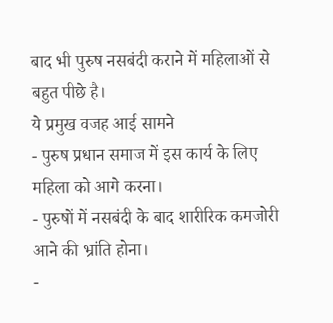बाद भी पुरुष नसबंदी कराने में महिलाओं से बहुत पीछे है।
ये प्रमुख वजह आई सामने
- पुरुष प्रधान समाज में इस कार्य के लिए महिला को आगे करना।
- पुरुषों में नसबंदी के बाद शारीरिक कमजोरी आने की भ्रांति होना।
-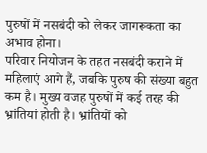पुरुषों में नसबंदी को लेकर जागरूकता का अभाव होना।
परिवार नियोजन के तहत नसबंदी कराने में महिलाएं आगे हैं, जबकि पुरुष की संख्या बहुत कम है। मुख्य वजह पुरुषों में कई तरह की भ्रांतियां होती है। भ्रांतियों को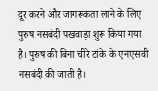दूर करने और जागरूकता लाने के लिए पुरुष नसबंदी पखवाड़ा शुरू किया गया है। पुरुष की बिना चीरे टांके के एनएसवी नसबंदी की जाती है।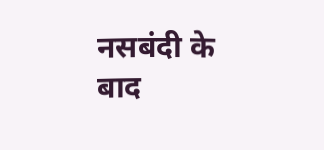नसबंदी के बाद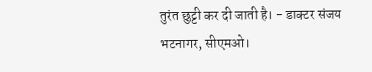तुरंत छुट्टी कर दी जाती है। - डाक्टर संजय भटनागर, सीएमओ।